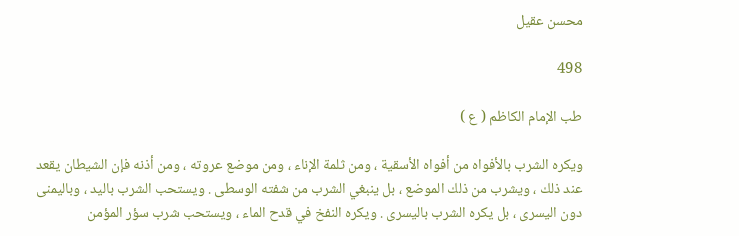محسن عقيل

498

طب الإمام الكاظم ( ع )

ويكره الشرب بالأفواه من أفواه الأسقية ، ومن ثلمة الإناء ، ومن موضع عروته ، ومن أذنه فإن الشيطان يقعد عند ذلك ، ويشرب من ذلك الموضع ، بل ينبغي الشرب من شفته الوسطى . ويستحب الشرب باليد ، وباليمنى دون اليسرى ، بل يكره الشرب باليسرى . ويكره النفخ في قدح الماء ، ويستحب شرب سؤر المؤمن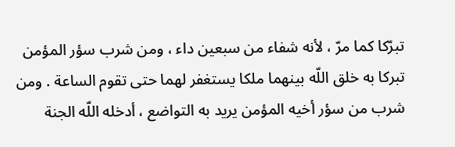تبرّكا كما مرّ ، لأنه شفاء من سبعين داء ، ومن شرب سؤر المؤمن تبركا به خلق اللّه بينهما ملكا يستغفر لهما حتى تقوم الساعة . ومن شرب من سؤر أخيه المؤمن يريد به التواضع ، أدخله اللّه الجنة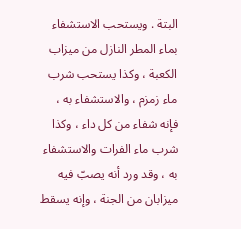البتة . ويستحب الاستشفاء بماء المطر النازل من ميزاب الكعبة ، وكذا يستحب شرب ماء زمزم ، والاستشفاء به ، فإنه شفاء من كل داء ، وكذا شرب ماء الفرات والاستشفاء به ، وقد ورد أنه يصبّ فيه ميزابان من الجنة ، وإنه يسقط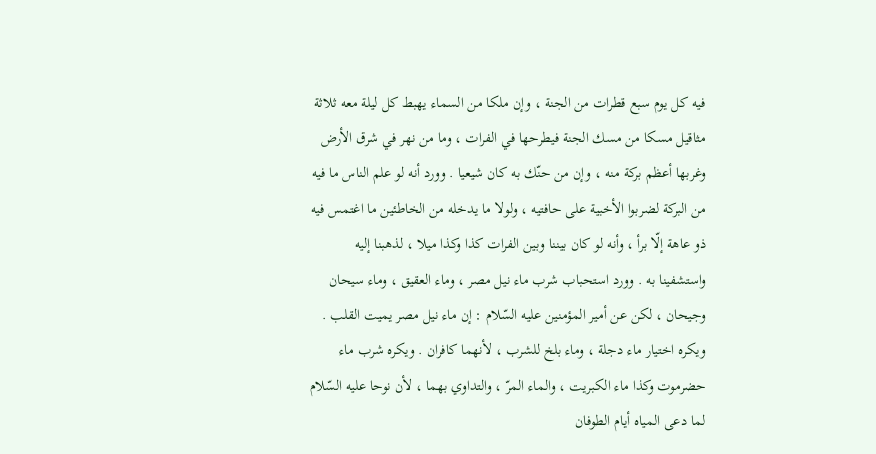فيه كل يوم سبع قطرات من الجنة ، وإن ملكا من السماء يهبط كل ليلة معه ثلاثة مثاقيل مسكا من مسك الجنة فيطرحها في الفرات ، وما من نهر في شرق الأرض وغربها أعظم بركة منه ، وإن من حنّك به كان شيعيا . وورد أنه لو علم الناس ما فيه من البركة لضربوا الأخبية على حافتيه ، ولولا ما يدخله من الخاطئين ما اغتمس فيه ذو عاهة إلّا برأ ، وأنه لو كان بيننا وبين الفرات كذا وكذا ميلا ، لذهبنا إليه واستشفينا به . وورد استحباب شرب ماء نيل مصر ، وماء العقيق ، وماء سيحان وجيحان ، لكن عن أمير المؤمنين عليه السّلام : إن ماء نيل مصر يميت القلب . ويكره اختيار ماء دجلة ، وماء بلخ للشرب ، لأنهما كافران . ويكره شرب ماء حضرموت وكذا ماء الكبريت ، والماء المرّ ، والتداوي بهما ، لأن نوحا عليه السّلام لما دعى المياه أيام الطوفان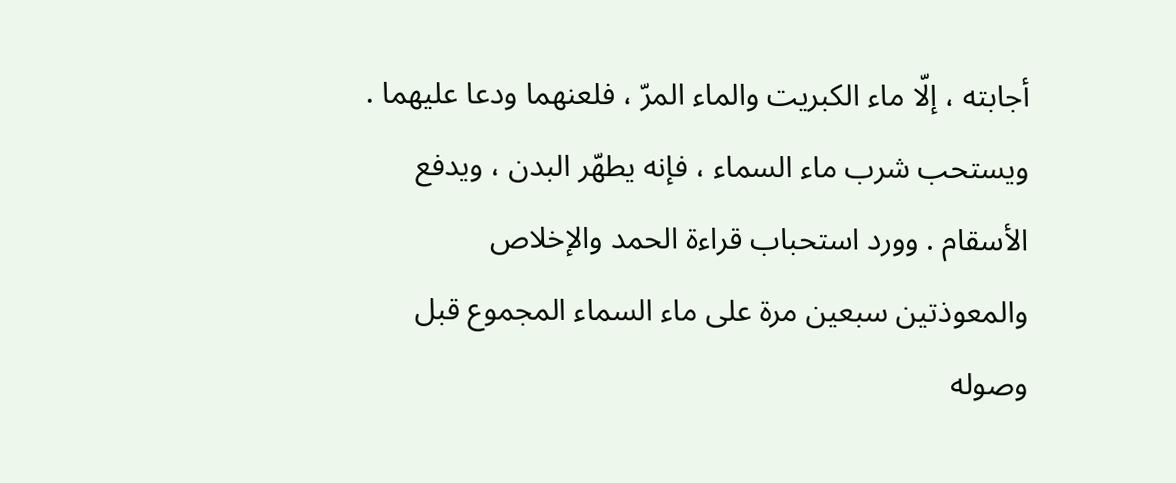أجابته ، إلّا ماء الكبريت والماء المرّ ، فلعنهما ودعا عليهما . ويستحب شرب ماء السماء ، فإنه يطهّر البدن ، ويدفع الأسقام . وورد استحباب قراءة الحمد والإخلاص والمعوذتين سبعين مرة على ماء السماء المجموع قبل وصوله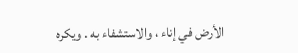الأرض في إناء ، والاستشفاء به . ويكره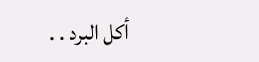أكل البرد . .